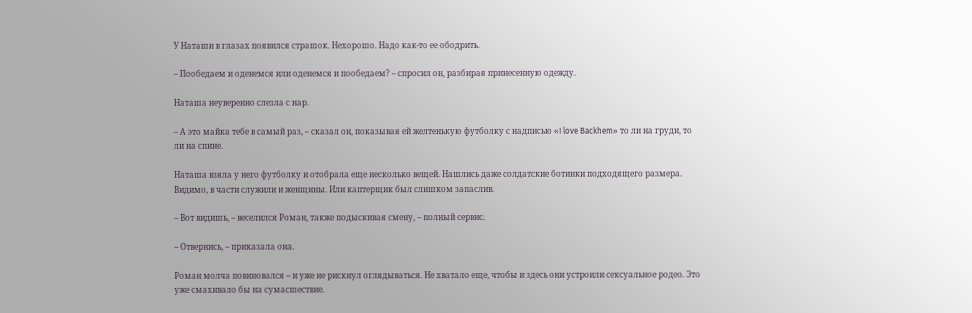У Наташи в глазах появился страшок. Нехорошо. Надо как-то ее ободрить.

– Пообедаем и оденемся или оденемся и пообедаем? – спросил он, разбирая принесенную одежду.

Наташа неуверенно слезла с нар.

– А это майка тебе в самый раз, – сказал он, показывая ей желтенькую футболку с надписью «I love Backhem» то ли на груди, то ли на спине.

Наташа взяла у него футболку и отобрала еще несколько вещей. Нашлись даже солдатские ботинки подходящего размера. Видимо, в части служили и женщины. Или каптерщик был слишком запаслив.

– Вот видишь, – веселился Роман, также подыскивая смену, – полный сервис.

– Отвернись, – приказала она.

Роман молча повиновался – и уже не рискнул оглядываться. Не хватало еще, чтобы и здесь они устроили сексуальное родео. Это уже смахивало бы на сумасшествие.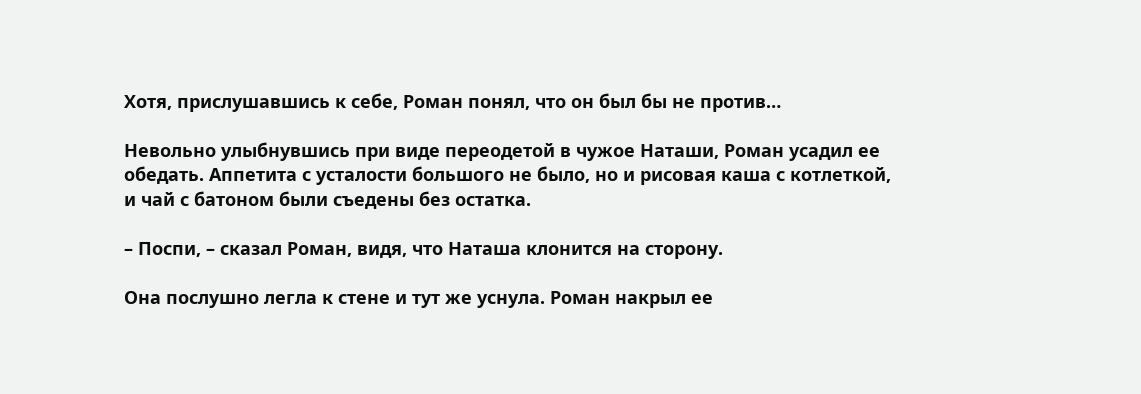Хотя, прислушавшись к себе, Роман понял, что он был бы не против…

Невольно улыбнувшись при виде переодетой в чужое Наташи, Роман усадил ее обедать. Аппетита с усталости большого не было, но и рисовая каша с котлеткой, и чай с батоном были съедены без остатка.

– Поспи, – сказал Роман, видя, что Наташа клонится на сторону.

Она послушно легла к стене и тут же уснула. Роман накрыл ее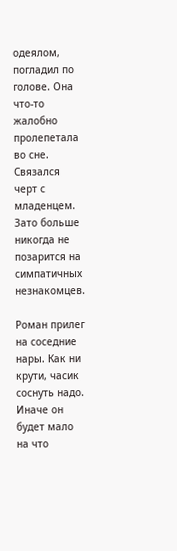одеялом, погладил по голове. Она что-то жалобно пролепетала во сне. Связался черт с младенцем. Зато больше никогда не позарится на симпатичных незнакомцев.

Роман прилег на соседние нары. Как ни крути, часик соснуть надо. Иначе он будет мало на что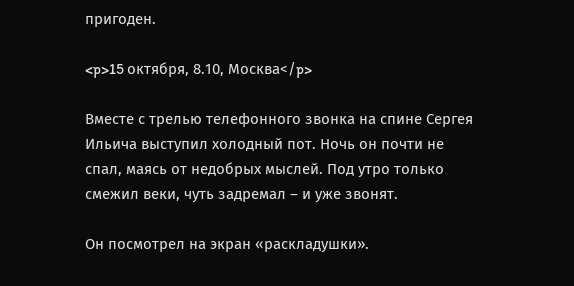пригоден.

<p>15 октября, 8.10, Москва</p>

Вместе с трелью телефонного звонка на спине Сергея Ильича выступил холодный пот. Ночь он почти не спал, маясь от недобрых мыслей. Под утро только смежил веки, чуть задремал – и уже звонят.

Он посмотрел на экран «раскладушки».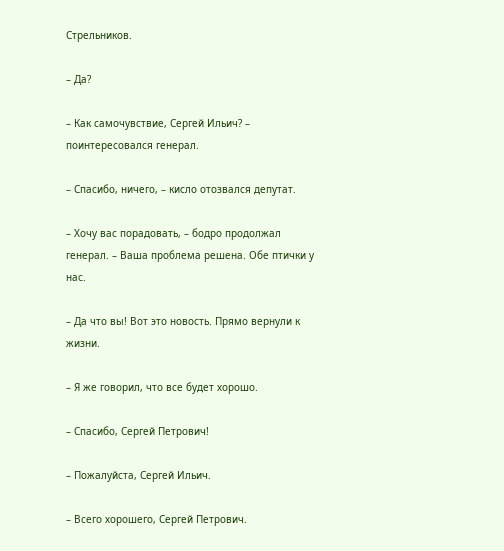Стрельников.

– Да?

– Как самочувствие, Сергей Ильич? – поинтересовался генерал.

– Спасибо, ничего, – кисло отозвался депутат.

– Хочу вас порадовать, – бодро продолжал генерал. – Ваша проблема решена. Обе птички у нас.

– Да что вы! Вот это новость. Прямо вернули к жизни.

– Я же говорил, что все будет хорошо.

– Спасибо, Сергей Петрович!

– Пожалуйста, Сергей Ильич.

– Всего хорошего, Сергей Петрович.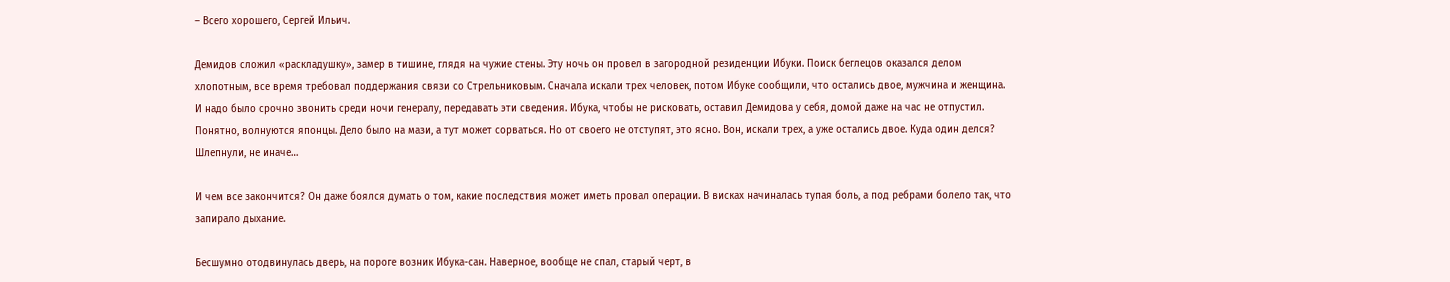– Всего хорошего, Сергей Ильич.

Демидов сложил «раскладушку», замер в тишине, глядя на чужие стены. Эту ночь он провел в загородной резиденции Ибуки. Поиск беглецов оказался делом хлопотным, все время требовал поддержания связи со Стрельниковым. Сначала искали трех человек, потом Ибуке сообщили, что остались двое, мужчина и женщина. И надо было срочно звонить среди ночи генералу, передавать эти сведения. Ибука, чтобы не рисковать, оставил Демидова у себя, домой даже на час не отпустил. Понятно, волнуются японцы. Дело было на мази, а тут может сорваться. Но от своего не отступят, это ясно. Вон, искали трех, а уже остались двое. Куда один делся? Шлепнули, не иначе…

И чем все закончится? Он даже боялся думать о том, какие последствия может иметь провал операции. В висках начиналась тупая боль, а под ребрами болело так, что запирало дыхание.

Бесшумно отодвинулась дверь, на пороге возник Ибука-сан. Наверное, вообще не спал, старый черт, в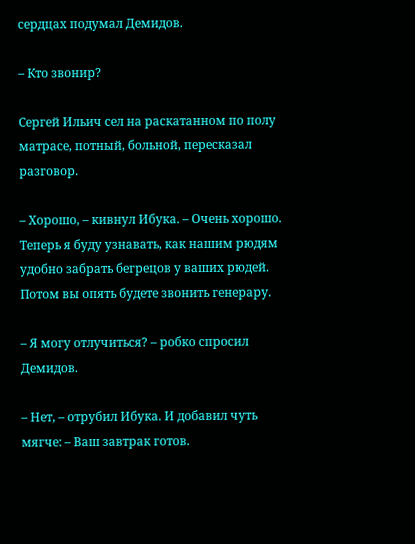сердцах подумал Демидов.

– Кто звонир?

Сергей Ильич сел на раскатанном по полу матрасе, потный, больной, пересказал разговор.

– Хорошо, – кивнул Ибука. – Очень хорошо. Теперь я буду узнавать, как нашим рюдям удобно забрать бегрецов у ваших рюдей. Потом вы опять будете звонить генерару.

– Я могу отлучиться? – робко спросил Демидов.

– Нет, – отрубил Ибука. И добавил чуть мягче: – Ваш завтрак готов.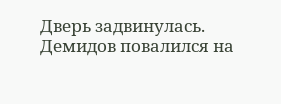Дверь задвинулась. Демидов повалился на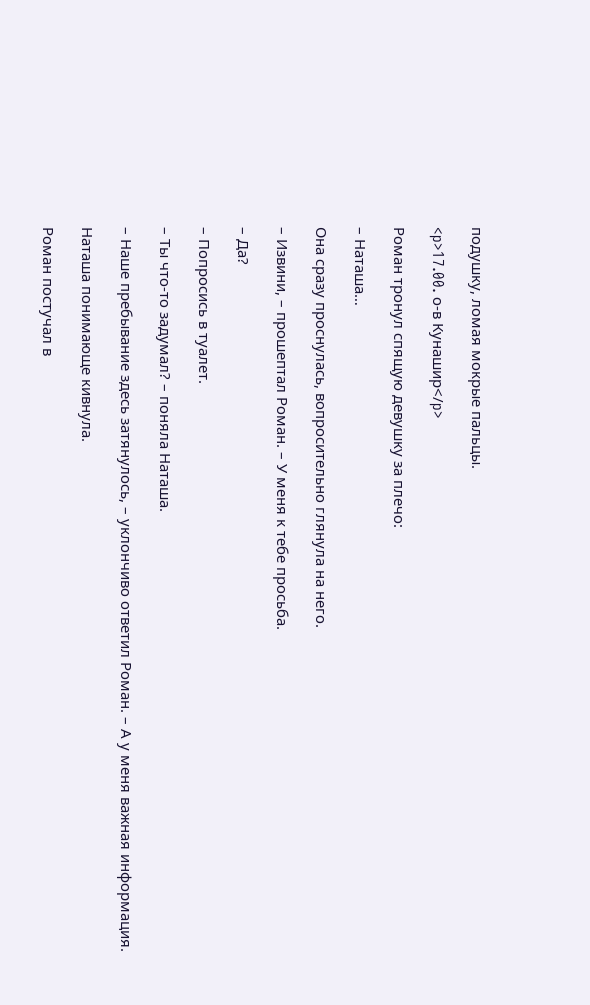подушку, ломая мокрые пальцы.

<p>17.00. о-в Кунашир</p>

Роман тронул спящую девушку за плечо:

– Наташа…

Она сразу проснулась, вопросительно глянула на него.

– Извини, – прошептал Роман. – У меня к тебе просьба.

– Да?

– Попросись в туалет.

– Ты что-то задумал? – поняла Наташа.

– Наше пребывание здесь затянулось, – уклончиво ответил Роман. – А у меня важная информация.

Наташа понимающе кивнула.

Роман постучал в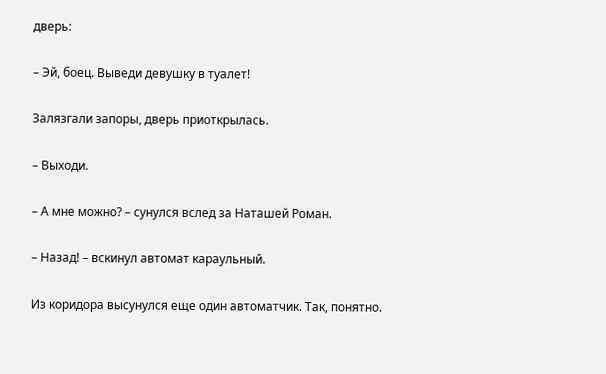дверь:

– Эй, боец. Выведи девушку в туалет!

Залязгали запоры, дверь приоткрылась.

– Выходи.

– А мне можно? – сунулся вслед за Наташей Роман.

– Назад! – вскинул автомат караульный.

Из коридора высунулся еще один автоматчик. Так, понятно.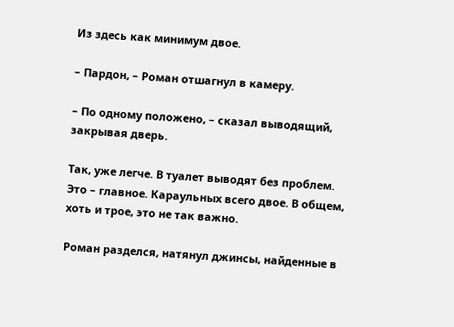Из здесь как минимум двое.

– Пардон, – Роман отшагнул в камеру.

– По одному положено, – сказал выводящий, закрывая дверь.

Так, уже легче. В туалет выводят без проблем. Это – главное. Караульных всего двое. В общем, хоть и трое, это не так важно.

Роман разделся, натянул джинсы, найденные в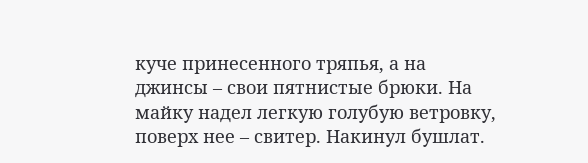куче принесенного тряпья, а на джинсы – свои пятнистые брюки. На майку надел легкую голубую ветровку, поверх нее – свитер. Накинул бушлат.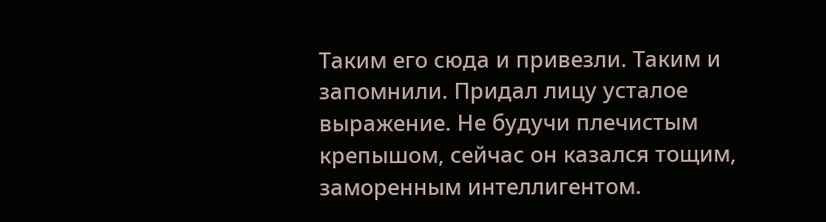Таким его сюда и привезли. Таким и запомнили. Придал лицу усталое выражение. Не будучи плечистым крепышом, сейчас он казался тощим, заморенным интеллигентом.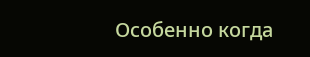Особенно когда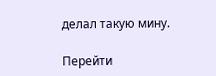делал такую мину.

Перейти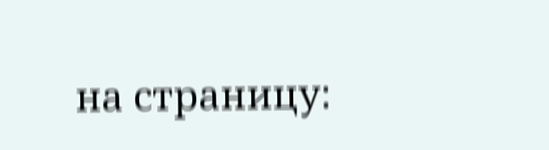на страницу: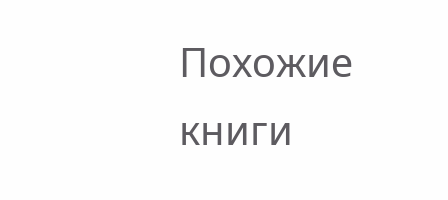Похожие книги